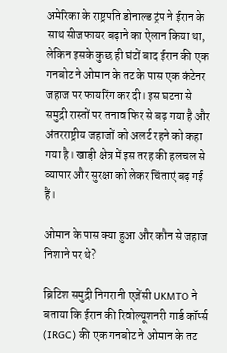अमेरिका के राष्ट्रपति डोनाल्ड ट्रंप ने ईरान के साथ सीजफायर बढ़ाने का ऐलान किया था, लेकिन इसके कुछ ही घंटों बाद ईरान की एक गनबोट ने ओमान के तट के पास एक कंटेनर जहाज पर फायरिंग कर दी। इस घटना से समुद्री रास्तों पर तनाव फिर से बढ़ गया है और अंतरराष्ट्रीय जहाजों को अलर्ट रहने को कहा गया है। खाड़ी क्षेत्र में इस तरह की हलचल से व्यापार और सुरक्षा को लेकर चिंताएं बढ़ गई हैं।

ओमान के पास क्या हुआ और कौन से जहाज निशाने पर थे?

ब्रिटिश समुद्री निगरानी एजेंसी UKMTO ने बताया कि ईरान की रिवोल्यूशनरी गार्ड कॉर्प्स (IRGC) की एक गनबोट ने ओमान के तट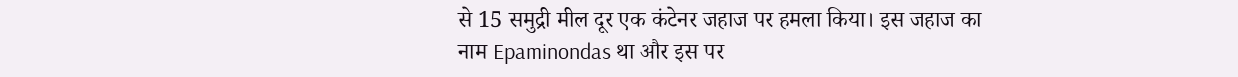से 15 समुद्री मील दूर एक कंटेनर जहाज पर हमला किया। इस जहाज का नाम Epaminondas था और इस पर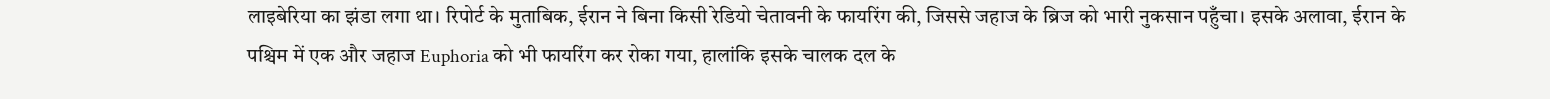लाइबेरिया का झंडा लगा था। रिपोर्ट के मुताबिक, ईरान ने बिना किसी रेडियो चेतावनी के फायरिंग की, जिससे जहाज के ब्रिज को भारी नुकसान पहुँचा। इसके अलावा, ईरान के पश्चिम में एक और जहाज Euphoria को भी फायरिंग कर रोका गया, हालांकि इसके चालक दल के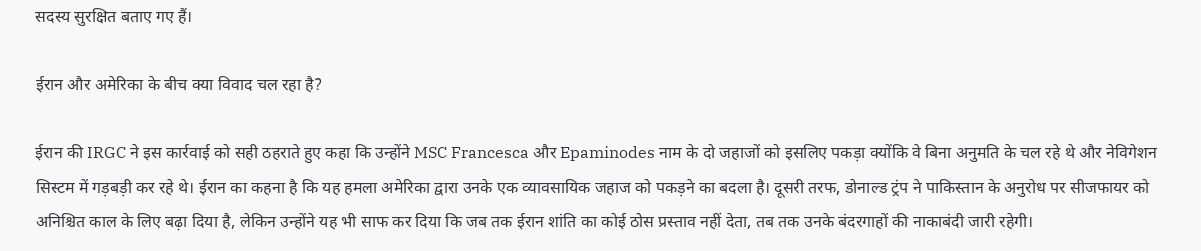सदस्य सुरक्षित बताए गए हैं।

ईरान और अमेरिका के बीच क्या विवाद चल रहा है?

ईरान की IRGC ने इस कार्रवाई को सही ठहराते हुए कहा कि उन्होंने MSC Francesca और Epaminodes नाम के दो जहाजों को इसलिए पकड़ा क्योंकि वे बिना अनुमति के चल रहे थे और नेविगेशन सिस्टम में गड़बड़ी कर रहे थे। ईरान का कहना है कि यह हमला अमेरिका द्वारा उनके एक व्यावसायिक जहाज को पकड़ने का बदला है। दूसरी तरफ, डोनाल्ड ट्रंप ने पाकिस्तान के अनुरोध पर सीजफायर को अनिश्चित काल के लिए बढ़ा दिया है, लेकिन उन्होंने यह भी साफ कर दिया कि जब तक ईरान शांति का कोई ठोस प्रस्ताव नहीं देता, तब तक उनके बंदरगाहों की नाकाबंदी जारी रहेगी।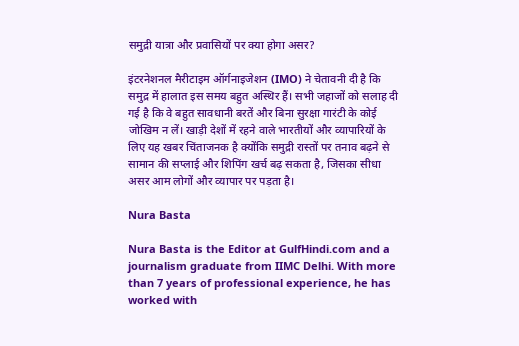समुद्री यात्रा और प्रवासियों पर क्या होगा असर?

इंटरनेशनल मैरीटाइम ऑर्गनाइजेशन (IMO) ने चेतावनी दी है कि समुद्र में हालात इस समय बहुत अस्थिर हैं। सभी जहाजों को सलाह दी गई है कि वे बहुत सावधानी बरतें और बिना सुरक्षा गारंटी के कोई जोखिम न लें। खाड़ी देशों में रहने वाले भारतीयों और व्यापारियों के लिए यह खबर चिंताजनक है क्योंकि समुद्री रास्तों पर तनाव बढ़ने से सामान की सप्लाई और शिपिंग खर्च बढ़ सकता है, जिसका सीधा असर आम लोगों और व्यापार पर पड़ता है।

Nura Basta

Nura Basta is the Editor at GulfHindi.com and a journalism graduate from IIMC Delhi. With more than 7 years of professional experience, he has worked with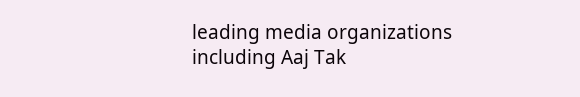leading media organizations including Aaj Tak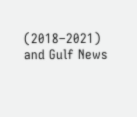(2018–2021) and Gulf News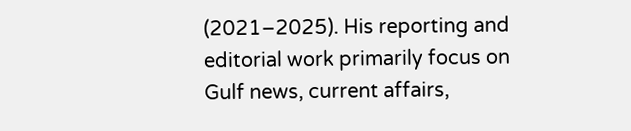(2021–2025). His reporting and editorial work primarily focus on Gulf news, current affairs,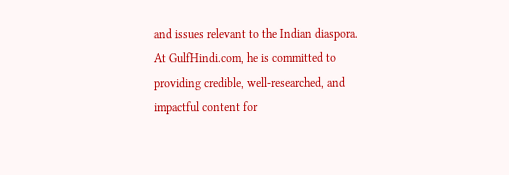and issues relevant to the Indian diaspora. At GulfHindi.com, he is committed to providing credible, well-researched, and impactful content for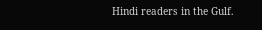Hindi readers in the Gulf.